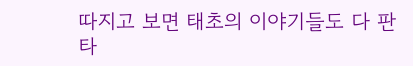따지고 보면 태초의 이야기들도 다 판타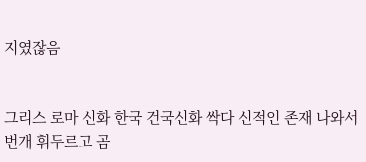지였잖음


그리스 로마 신화 한국 건국신화 싹다 신적인 존재 나와서 번개 휘두르고 곰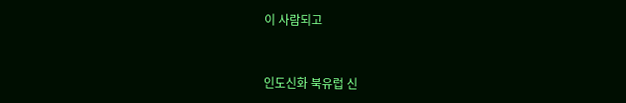이 사람되고


인도신화 북유럽 신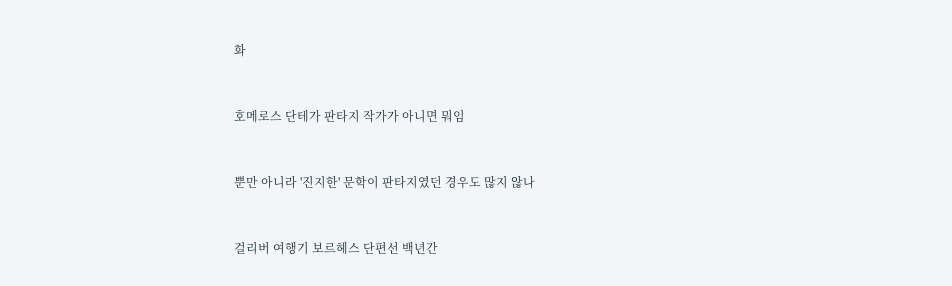화


호메로스 단테가 판타지 작가가 아니면 뭐임


뿐만 아니라 '진지한' 문학이 판타지였던 경우도 많지 않나


걸리버 여행기 보르헤스 단편선 백년간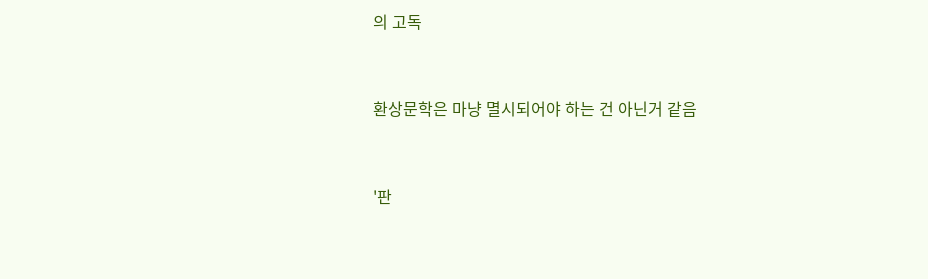의 고독


환상문학은 마냥 멸시되어야 하는 건 아닌거 같음


'판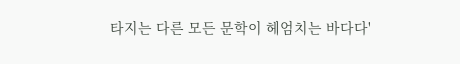타지는 다른 모든 문학이 헤엄치는 바다다'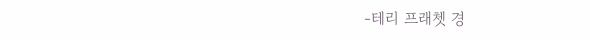-테리 프래쳇 경